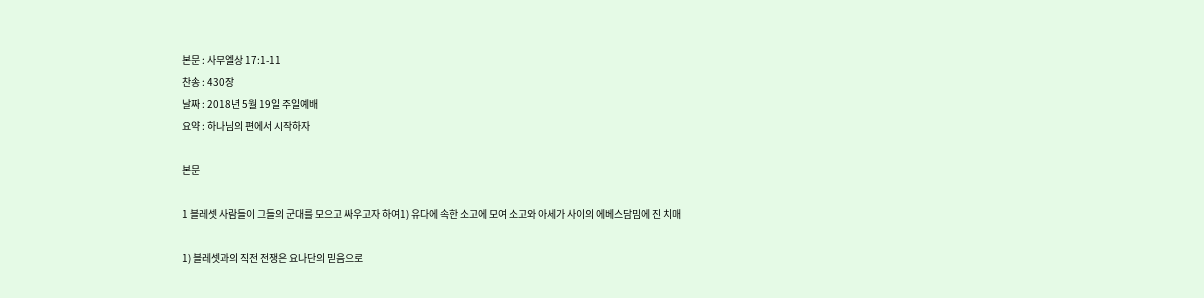본문 : 사무엘상 17:1-11
찬송 : 430장
날짜 : 2018년 5월 19일 주일예배
요약 : 하나님의 편에서 시작하자

본문

1 블레셋 사람들이 그들의 군대를 모으고 싸우고자 하여1) 유다에 속한 소고에 모여 소고와 아세가 사이의 에베스담밈에 진 치매

1) 블레셋과의 직전 전쟁은 요나단의 믿음으로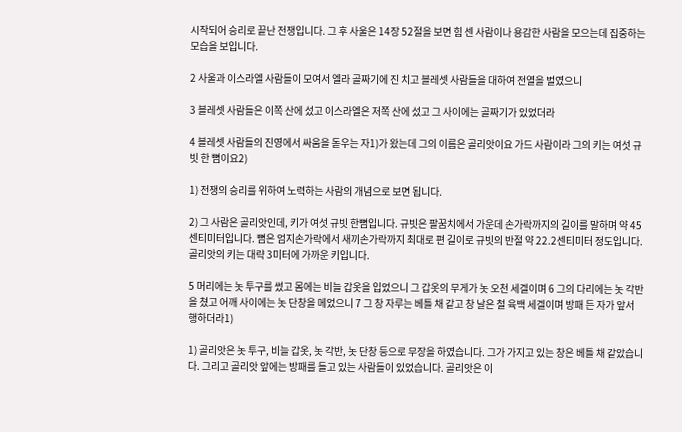시작되어 승리로 끝난 전쟁입니다. 그 후 사울은 14장 52절을 보면 힘 센 사람이나 용감한 사람을 모으는데 집중하는 모습을 보입니다.

2 사울과 이스라엘 사람들이 모여서 엘라 골짜기에 진 치고 블레셋 사람들을 대하여 전열을 벌였으니

3 블레셋 사람들은 이쪽 산에 섰고 이스라엘은 저쪽 산에 섰고 그 사이에는 골짜기가 있었더라

4 블레셋 사람들의 진영에서 싸움을 돋우는 자1)가 왔는데 그의 이름은 골리앗이요 가드 사람이라 그의 키는 여섯 규빗 한 뼘이요2)

1) 전쟁의 승리를 위하여 노력하는 사람의 개념으로 보면 됩니다.

2) 그 사람은 골리앗인데, 키가 여섯 규빗 한뼘입니다. 규빗은 팔꿈치에서 가운데 손가락까지의 길이를 말하며 약 45센티미터입니다. 뼘은 엄지손가락에서 새끼손가락까지 최대로 편 길이로 규빗의 반절 약 22.2센티미터 정도입니다. 골리앗의 키는 대략 3미터에 가까운 키입니다.

5 머리에는 놋 투구를 썼고 몸에는 비늘 갑옷을 입었으니 그 갑옷의 무게가 놋 오천 세겔이며 6 그의 다리에는 놋 각반을 쳤고 어깨 사이에는 놋 단창을 메었으니 7 그 창 자루는 베틀 채 같고 창 날은 철 육백 세겔이며 방패 든 자가 앞서 행하더라1)

1) 골리앗은 놋 투구, 비늘 갑옷, 놋 각반, 놋 단창 등으로 무장을 하였습니다. 그가 가지고 있는 창은 베틀 채 같았습니다. 그리고 골리앗 앞에는 방패를 들고 있는 사람들이 있었습니다. 골리앗은 이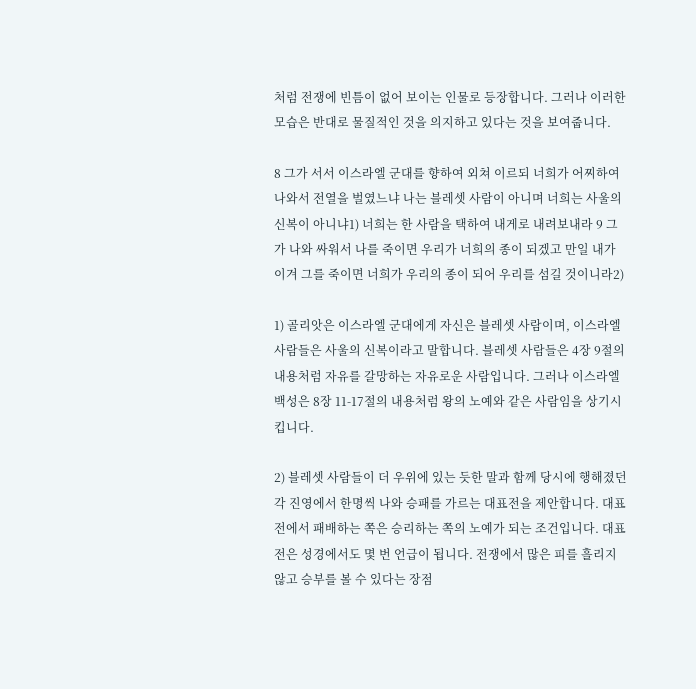처럼 전쟁에 빈틈이 없어 보이는 인물로 등장합니다. 그러나 이러한 모습은 반대로 물질적인 것을 의지하고 있다는 것을 보여줍니다.

8 그가 서서 이스라엘 군대를 향하여 외쳐 이르되 너희가 어찌하여 나와서 전열을 벌였느냐 나는 블레셋 사람이 아니며 너희는 사울의 신복이 아니냐1) 너희는 한 사람을 택하여 내게로 내려보내라 9 그가 나와 싸워서 나를 죽이면 우리가 너희의 종이 되겠고 만일 내가 이겨 그를 죽이면 너희가 우리의 종이 되어 우리를 섬길 것이니라2)

1) 골리앗은 이스라엘 군대에게 자신은 블레셋 사람이며, 이스라엘 사람들은 사울의 신복이라고 말합니다. 블레셋 사람들은 4장 9절의 내용처럼 자유를 갈망하는 자유로운 사람입니다. 그러나 이스라엘 백성은 8장 11-17절의 내용처럼 왕의 노예와 같은 사람임을 상기시킵니다.

2) 블레셋 사람들이 더 우위에 있는 듯한 말과 함께 당시에 행해졌던 각 진영에서 한명씩 나와 승패를 가르는 대표전을 제안합니다. 대표전에서 패배하는 쪽은 승리하는 쪽의 노예가 되는 조건입니다. 대표전은 성경에서도 몇 번 언급이 됩니다. 전쟁에서 많은 피를 흘리지 않고 승부를 볼 수 있다는 장점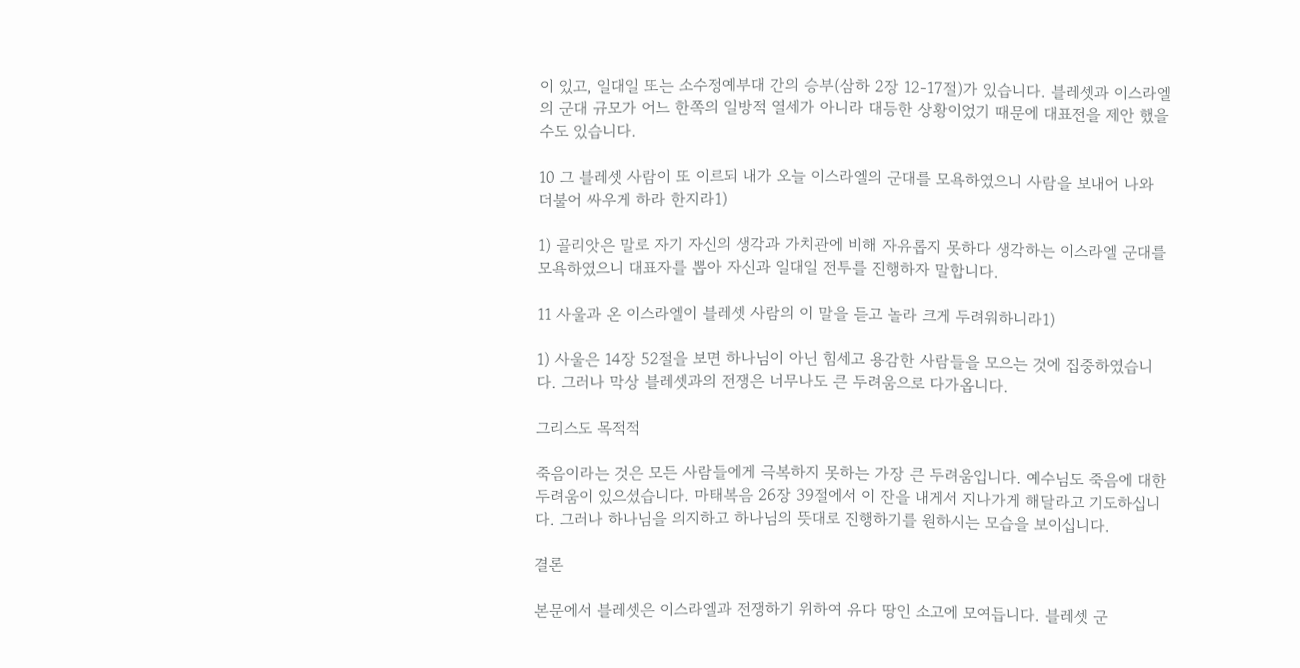이 있고, 일대일 또는 소수정예부대 간의 승부(삼하 2장 12-17절)가 있습니다. 블레셋과 이스라엘의 군대 규모가 어느 한쪽의 일방적 열세가 아니라 대등한 상황이었기 때문에 대표전을 제안 했을 수도 있습니다.

10 그 블레셋 사람이 또 이르되 내가 오늘 이스라엘의 군대를 모욕하였으니 사람을 보내어 나와 더불어 싸우게 하라 한지라1)

1) 골리앗은 말로 자기 자신의 생각과 가치관에 비해 자유롭지 못하다 생각하는 이스라엘 군대를 모욕하였으니 대표자를 뽑아 자신과 일대일 전투를 진행하자 말합니다.

11 사울과 온 이스라엘이 블레셋 사람의 이 말을 듣고 놀라 크게 두려워하니라1)

1) 사울은 14장 52절을 보면 하나님이 아닌 힘세고 용감한 사람들을 모으는 것에 집중하였습니다. 그러나 막상 블레셋과의 전쟁은 너무나도 큰 두려움으로 다가옵니다.

그리스도 목적적

죽음이라는 것은 모든 사람들에게 극복하지 못하는 가장 큰 두려움입니다. 예수님도 죽음에 대한 두려움이 있으셨습니다. 마태복음 26장 39절에서 이 잔을 내게서 지나가게 해달라고 기도하십니다. 그러나 하나님을 의지하고 하나님의 뜻대로 진행하기를 원하시는 모습을 보이십니다.

결론

본문에서 블레셋은 이스라엘과 전쟁하기 위하여 유다 땅인 소고에 모여듭니다. 블레셋 군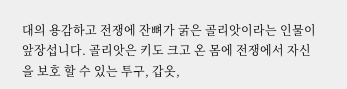대의 용감하고 전쟁에 잔뼈가 굵은 골리앗이라는 인물이 앞장섭니다. 골리앗은 키도 크고 온 몸에 전쟁에서 자신을 보호 할 수 있는 투구, 갑옷,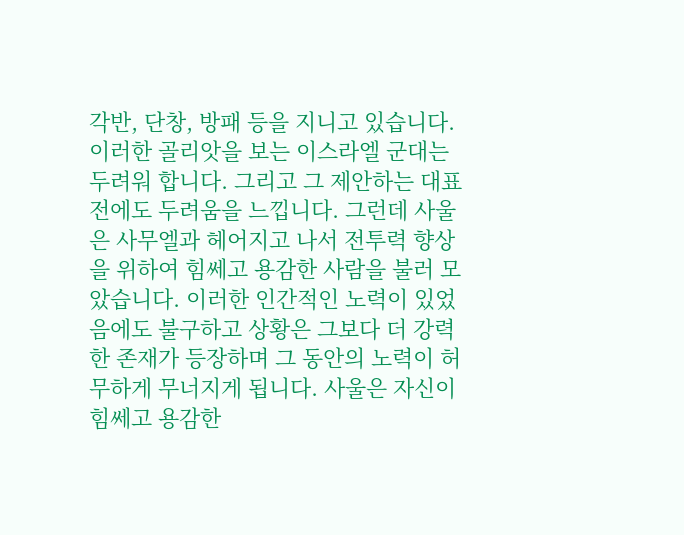각반, 단창, 방패 등을 지니고 있습니다. 이러한 골리앗을 보는 이스라엘 군대는 두려워 합니다. 그리고 그 제안하는 대표전에도 두려움을 느낍니다. 그런데 사울은 사무엘과 헤어지고 나서 전투력 향상을 위하여 힘쎄고 용감한 사람을 불러 모았습니다. 이러한 인간적인 노력이 있었음에도 불구하고 상황은 그보다 더 강력한 존재가 등장하며 그 동안의 노력이 허무하게 무너지게 됩니다. 사울은 자신이 힘쎄고 용감한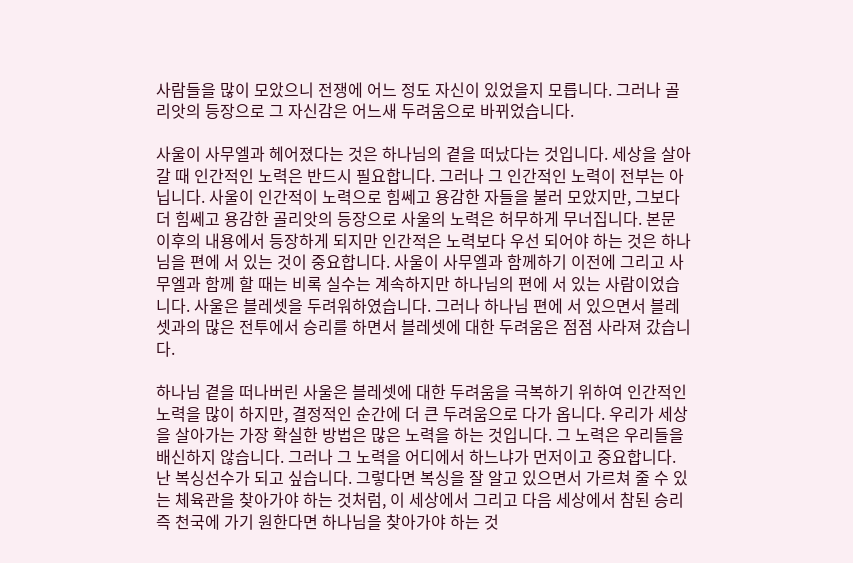사람들을 많이 모았으니 전쟁에 어느 정도 자신이 있었을지 모릅니다. 그러나 골리앗의 등장으로 그 자신감은 어느새 두려움으로 바뀌었습니다.

사울이 사무엘과 헤어졌다는 것은 하나님의 곁을 떠났다는 것입니다. 세상을 살아 갈 때 인간적인 노력은 반드시 필요합니다. 그러나 그 인간적인 노력이 전부는 아닙니다. 사울이 인간적이 노력으로 힘쎄고 용감한 자들을 불러 모았지만, 그보다 더 힘쎄고 용감한 골리앗의 등장으로 사울의 노력은 허무하게 무너집니다. 본문 이후의 내용에서 등장하게 되지만 인간적은 노력보다 우선 되어야 하는 것은 하나님을 편에 서 있는 것이 중요합니다. 사울이 사무엘과 함께하기 이전에 그리고 사무엘과 함께 할 때는 비록 실수는 계속하지만 하나님의 편에 서 있는 사람이었습니다. 사울은 블레셋을 두려워하였습니다. 그러나 하나님 편에 서 있으면서 블레셋과의 많은 전투에서 승리를 하면서 블레셋에 대한 두려움은 점점 사라져 갔습니다.

하나님 곁을 떠나버린 사울은 블레셋에 대한 두려움을 극복하기 위하여 인간적인 노력을 많이 하지만, 결정적인 순간에 더 큰 두려움으로 다가 옵니다. 우리가 세상을 살아가는 가장 확실한 방법은 많은 노력을 하는 것입니다. 그 노력은 우리들을 배신하지 않습니다. 그러나 그 노력을 어디에서 하느냐가 먼저이고 중요합니다. 난 복싱선수가 되고 싶습니다. 그렇다면 복싱을 잘 알고 있으면서 가르쳐 줄 수 있는 체육관을 찾아가야 하는 것처럼, 이 세상에서 그리고 다음 세상에서 참된 승리 즉 천국에 가기 원한다면 하나님을 찾아가야 하는 것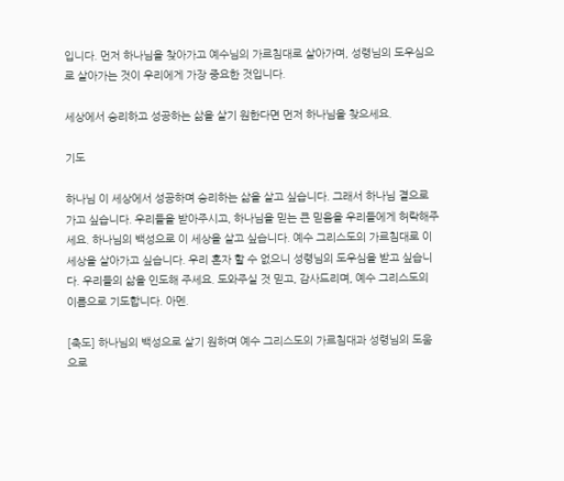입니다. 먼저 하나님을 찾아가고 예수님의 가르침대로 살아가며, 성령님의 도우심으로 살아가는 것이 우리에게 가장 중요한 것입니다.

세상에서 승리하고 성공하는 삶을 살기 원한다면 먼저 하나님을 찾으세요.

기도

하나님 이 세상에서 성공하며 승리하는 삶을 살고 싶습니다. 그래서 하나님 곁으로 가고 싶습니다. 우리들을 받아주시고, 하나님을 믿는 큰 믿음을 우리들에게 허락해주세요. 하나님의 백성으로 이 세상을 살고 싶습니다. 예수 그리스도의 가르침대로 이 세상을 살아가고 싶습니다. 우리 혼자 할 수 없으니 성령님의 도우심을 받고 싶습니다. 우리들의 삶을 인도해 주세요. 도와주실 것 믿고, 감사드리며, 예수 그리스도의 이름으로 기도합니다. 아멘.

[축도] 하나님의 백성으로 살기 원하며 예수 그리스도의 가르침대과 성령님의 도움으로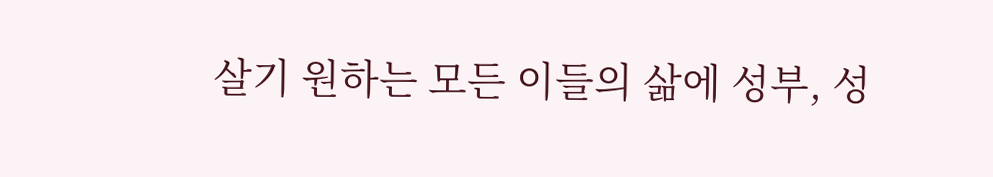살기 원하는 모든 이들의 삶에 성부, 성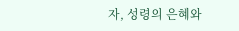자, 성령의 은혜와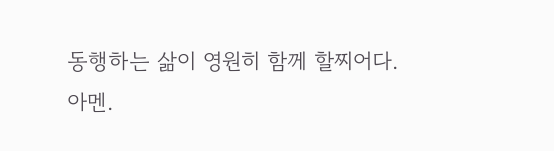동행하는 삶이 영원히 함께 할찌어다. 아멘.